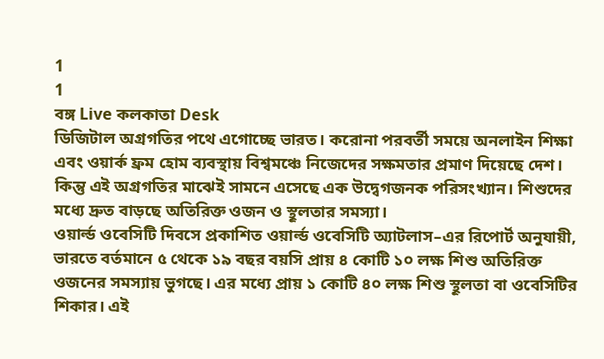1
1
বঙ্গ Live কলকাতা Desk
ডিজিটাল অগ্রগতির পথে এগোচ্ছে ভারত। করোনা পরবর্তী সময়ে অনলাইন শিক্ষা এবং ওয়ার্ক ফ্রম হোম ব্যবস্থায় বিশ্বমঞ্চে নিজেদের সক্ষমতার প্রমাণ দিয়েছে দেশ। কিন্তু এই অগ্রগতির মাঝেই সামনে এসেছে এক উদ্বেগজনক পরিসংখ্যান। শিশুদের মধ্যে দ্রুত বাড়ছে অতিরিক্ত ওজন ও স্থূলতার সমস্যা।
ওয়ার্ল্ড ওবেসিটি দিবসে প্রকাশিত ওয়ার্ল্ড ওবেসিটি অ্যাটলাস–এর রিপোর্ট অনুযায়ী, ভারতে বর্তমানে ৫ থেকে ১৯ বছর বয়সি প্রায় ৪ কোটি ১০ লক্ষ শিশু অতিরিক্ত ওজনের সমস্যায় ভুগছে। এর মধ্যে প্রায় ১ কোটি ৪০ লক্ষ শিশু স্থূলতা বা ওবেসিটির শিকার। এই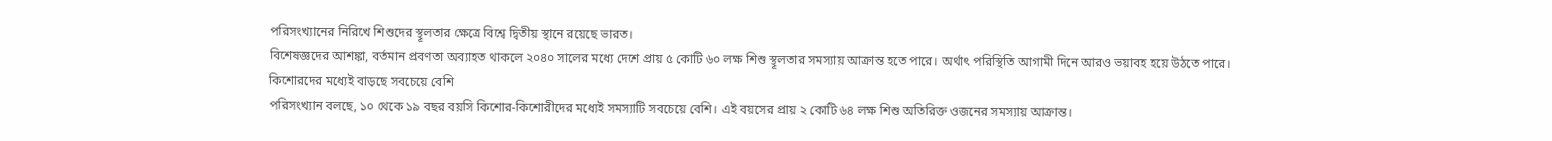পরিসংখ্যানের নিরিখে শিশুদের স্থূলতার ক্ষেত্রে বিশ্বে দ্বিতীয় স্থানে রয়েছে ভারত।
বিশেষজ্ঞদের আশঙ্কা, বর্তমান প্রবণতা অব্যাহত থাকলে ২০৪০ সালের মধ্যে দেশে প্রায় ৫ কোটি ৬০ লক্ষ শিশু স্থূলতার সমস্যায় আক্রান্ত হতে পারে। অর্থাৎ পরিস্থিতি আগামী দিনে আরও ভয়াবহ হয়ে উঠতে পারে।
কিশোরদের মধ্যেই বাড়ছে সবচেয়ে বেশি
পরিসংখ্যান বলছে, ১০ থেকে ১৯ বছর বয়সি কিশোর-কিশোরীদের মধ্যেই সমস্যাটি সবচেয়ে বেশি। এই বয়সের প্রায় ২ কোটি ৬৪ লক্ষ শিশু অতিরিক্ত ওজনের সমস্যায় আক্রান্ত।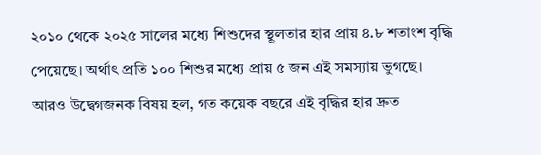২০১০ থেকে ২০২৫ সালের মধ্যে শিশুদের স্থূলতার হার প্রায় ৪.৮ শতাংশ বৃদ্ধি পেয়েছে। অর্থাৎ প্রতি ১০০ শিশুর মধ্যে প্রায় ৫ জন এই সমস্যায় ভুগছে।
আরও উদ্বেগজনক বিষয় হল, গত কয়েক বছরে এই বৃদ্ধির হার দ্রুত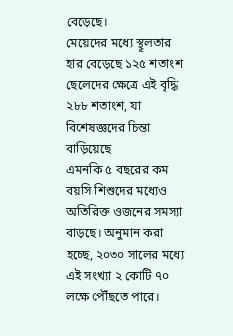বেড়েছে।
মেয়েদের মধ্যে স্থূলতার হার বেড়েছে ১২৫ শতাংশ
ছেলেদের ক্ষেত্রে এই বৃদ্ধি ২৮৮ শতাংশ, যা বিশেষজ্ঞদের চিন্তা বাড়িয়েছে
এমনকি ৫ বছরের কম বয়সি শিশুদের মধ্যেও অতিরিক্ত ওজনের সমস্যা বাড়ছে। অনুমান করা হচ্ছে, ২০৩০ সালের মধ্যে এই সংখ্যা ২ কোটি ৭০ লক্ষে পৌঁছতে পারে।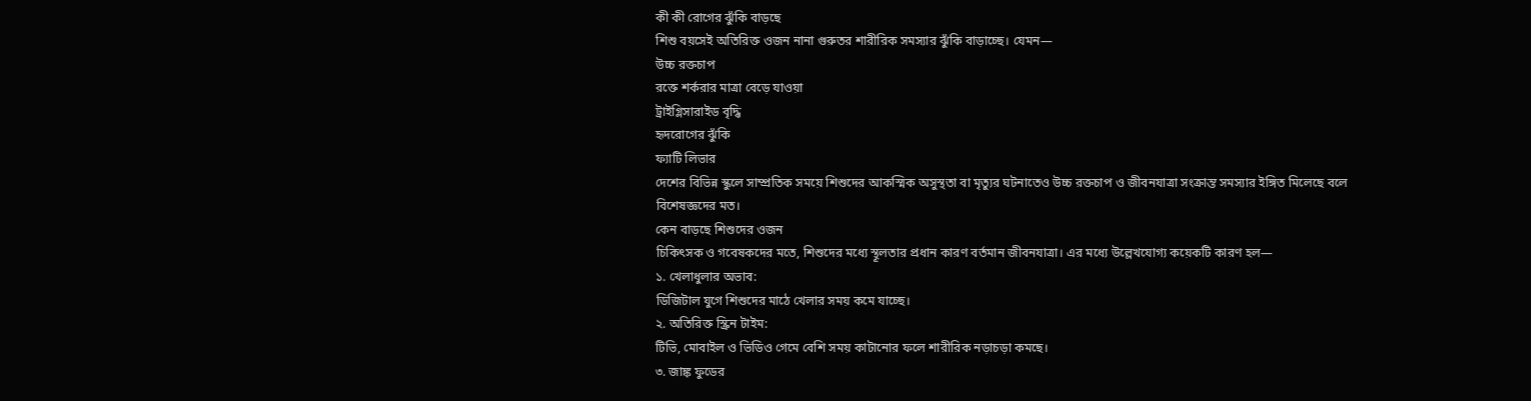কী কী রোগের ঝুঁকি বাড়ছে
শিশু বয়সেই অতিরিক্ত ওজন নানা গুরুতর শারীরিক সমস্যার ঝুঁকি বাড়াচ্ছে। যেমন—
উচ্চ রক্তচাপ
রক্তে শর্করার মাত্রা বেড়ে যাওয়া
ট্রাইগ্লিসারাইড বৃদ্ধি
হৃদরোগের ঝুঁকি
ফ্যাটি লিভার
দেশের বিভিন্ন স্কুলে সাম্প্রতিক সময়ে শিশুদের আকস্মিক অসুস্থতা বা মৃত্যুর ঘটনাতেও উচ্চ রক্তচাপ ও জীবনযাত্রা সংক্রান্ত সমস্যার ইঙ্গিত মিলেছে বলে বিশেষজ্ঞদের মত।
কেন বাড়ছে শিশুদের ওজন
চিকিৎসক ও গবেষকদের মতে, শিশুদের মধ্যে স্থূলতার প্রধান কারণ বর্তমান জীবনযাত্রা। এর মধ্যে উল্লেখযোগ্য কয়েকটি কারণ হল—
১. খেলাধুলার অভাব:
ডিজিটাল যুগে শিশুদের মাঠে খেলার সময় কমে যাচ্ছে।
২. অতিরিক্ত স্ক্রিন টাইম:
টিভি, মোবাইল ও ভিডিও গেমে বেশি সময় কাটানোর ফলে শারীরিক নড়াচড়া কমছে।
৩. জাঙ্ক ফুডের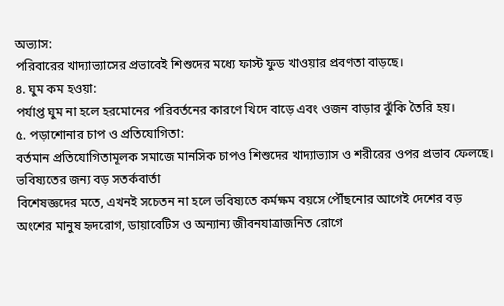অভ্যাস:
পরিবারের খাদ্যাভ্যাসের প্রভাবেই শিশুদের মধ্যে ফাস্ট ফুড খাওয়ার প্রবণতা বাড়ছে।
৪. ঘুম কম হওয়া:
পর্যাপ্ত ঘুম না হলে হরমোনের পরিবর্তনের কারণে খিদে বাড়ে এবং ওজন বাড়ার ঝুঁকি তৈরি হয়।
৫. পড়াশোনার চাপ ও প্রতিযোগিতা:
বর্তমান প্রতিযোগিতামূলক সমাজে মানসিক চাপও শিশুদের খাদ্যাভ্যাস ও শরীরের ওপর প্রভাব ফেলছে।
ভবিষ্যতের জন্য বড় সতর্কবার্তা
বিশেষজ্ঞদের মতে, এখনই সচেতন না হলে ভবিষ্যতে কর্মক্ষম বয়সে পৌঁছনোর আগেই দেশের বড় অংশের মানুষ হৃদরোগ, ডায়াবেটিস ও অন্যান্য জীবনযাত্রাজনিত রোগে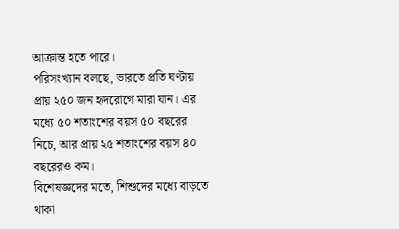আক্রান্ত হতে পারে।
পরিসংখ্যান বলছে, ভারতে প্রতি ঘণ্টায় প্রায় ২৫০ জন হৃদরোগে মারা যান। এর মধ্যে ৫০ শতাংশের বয়স ৫০ বছরের নিচে, আর প্রায় ২৫ শতাংশের বয়স ৪০ বছরেরও কম।
বিশেষজ্ঞদের মতে, শিশুদের মধ্যে বাড়তে থাকা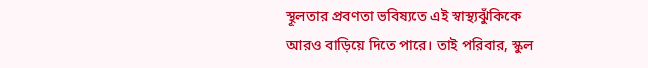স্থূলতার প্রবণতা ভবিষ্যতে এই স্বাস্থ্যঝুঁকিকে আরও বাড়িয়ে দিতে পারে। তাই পরিবার, স্কুল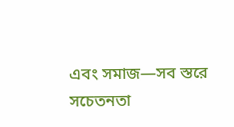এবং সমাজ—সব স্তরে সচেতনতা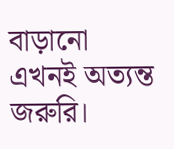বাড়ানো এখনই অত্যন্ত জরুরি।